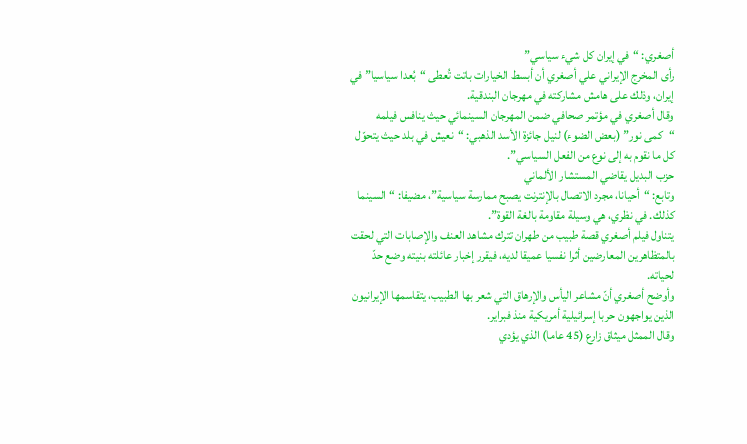أصغري: “في إيران كل شيء سياسي”
رأى المخرج الإيراني علي أصغري أن أبسط الخيارات باتت تُعطى “بُعدا سياسيا” في إيران، وذلك على هامش مشاركته في مهرجان البندقية.
وقال أصغري في مؤتمر صحافي ضمن المهرجان السينمائي حيث ينافس فيلمه “كمى نور” (بعض الضوء) لنيل جائزة الأسد الذهبي: “نعيش في بلد حيث يتحوّل كل ما نقوم به إلى نوع من الفعل السياسي”.
حزب البديل يقاضي المستشار الألماني
وتابع: “أحيانا، مجرد الاتصال بالإنترنت يصبح ممارسة سياسية”، مضيفا: “السينما كذلك. في نظري، هي وسيلة مقاومة بالغة القوة”.
يتناول فيلم أصغري قصة طبيب من طهران تترك مشاهد العنف والإصابات التي لحقت بالمتظاهرين المعارضين أثرا نفسيا عميقا لديه، فيقرر إخبار عائلته بنيته وضع حدّ لحياته.
وأوضح أصغري أنّ مشاعر اليأس والإرهاق التي شعر بها الطبيب، يتقاسمها الإيرانيون الذين يواجهون حربا إسرائيلية أمريكية منذ فبراير.
وقال الممثل میثاق زارع (45 عاما) الذي يؤدي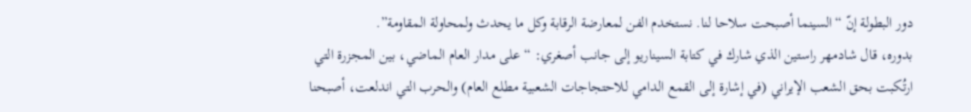دور البطولة إنّ “السينما أصبحت سلاحا لنا. نستخدم الفن لمعارضة الرقابة وكل ما يحدث ولمحاولة المقاومة”.
بدوره، قال شادمهر راستين الذي شارك في كتابة السيناريو إلى جانب أصغري: “على مدار العام الماضي، بين المجزرة التي ارتُكبت بحق الشعب الإيراني (في إشارة إلى القمع الدامي للاحتجاجات الشعبية مطلع العام) والحرب التي اندلعت، أصبحنا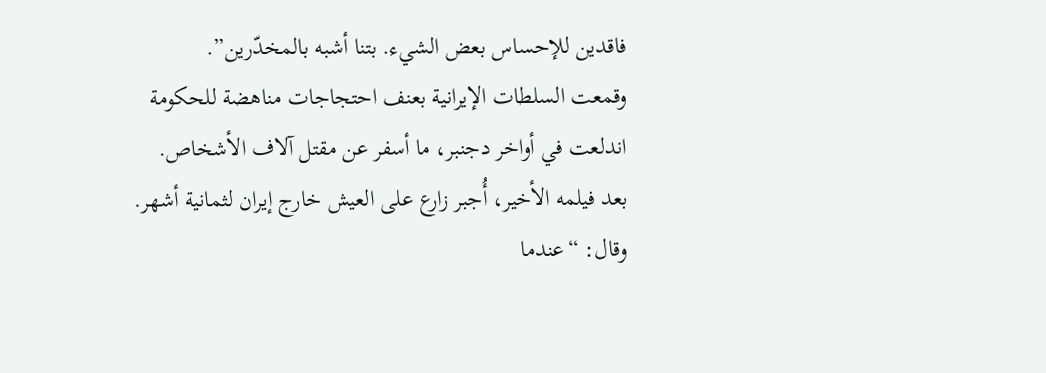فاقدين للإحساس بعض الشيء. بتنا أشبه بالمخدّرين”.
وقمعت السلطات الإيرانية بعنف احتجاجات مناهضة للحكومة اندلعت في أواخر دجنبر، ما أسفر عن مقتل آلاف الأشخاص.
بعد فيلمه الأخير، أُجبر زارع على العيش خارج إيران لثمانية أشهر. وقال: “عندما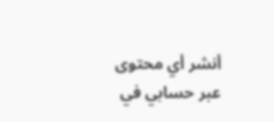أنشر أي محتوى عبر حسابي في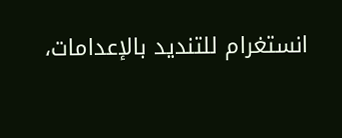انستغرام للتنديد بالإعدامات،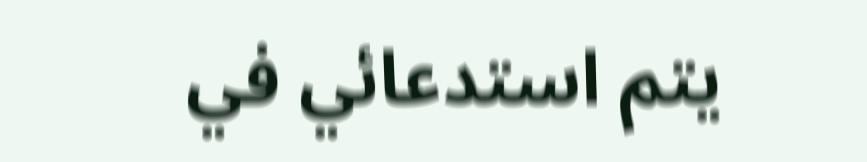يتم استدعائي في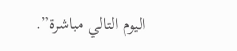اليوم التالي مباشرة”.